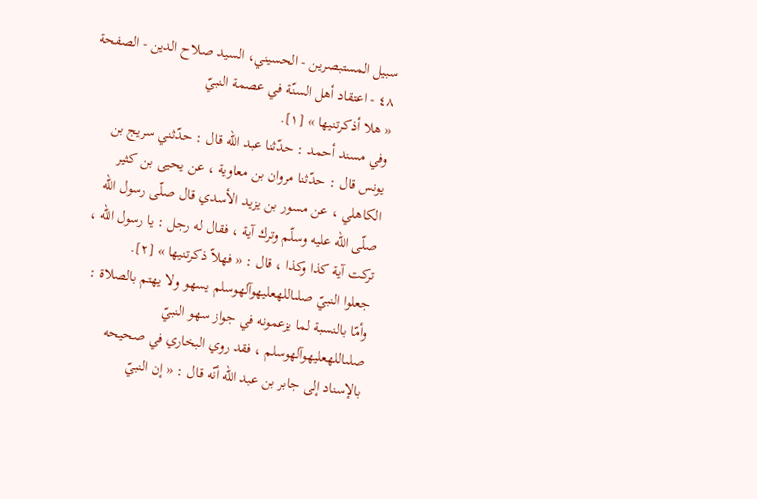سبيل المستبصرين - الحسيني، السيد صلاح الدين - الصفحة ٤٨ - اعتقاد أهل السنّة في عصمة النبيّ
« هلا أذكرتنيها » [١].
وفي مسند أحمد : حدّثنا عبد الله قال : حدّثني سريج بن يونس قال : حدّثنا مروان بن معاوية ، عن يحيى بن كثير الكاهلي ، عن مسور بن يزيد الأسدي قال صلّى رسول الله صلّى الله عليه وسلّم وترك آية ، فقال له رجل : يا رسول الله ، تركت آية كذا وكذا ، قال : « فهلاّ ذكرتنيها » [٢].
جعلوا النبيّ صلىاللهعليهوآلهوسلم يسهو ولا يهتم بالصلاة :
وأمّا بالنسبة لما يزعمونه في جواز سهو النبيّ صلىاللهعليهوآلهوسلم ، فقد روي البخاري في صحيحه بالإسناد إلى جابر بن عبد الله أنّه قال : « إن النبيّ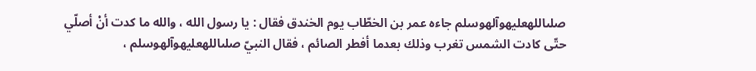صلىاللهعليهوآلهوسلم جاءه عمر بن الخطّاب يوم الخندق فقال : يا رسول الله ، والله ما كدت أنْ أصلّي حتّى كادت الشمس تغرب وذلك بعدما أفطر الصائم ، فقال النبيّ صلىاللهعليهوآلهوسلم ،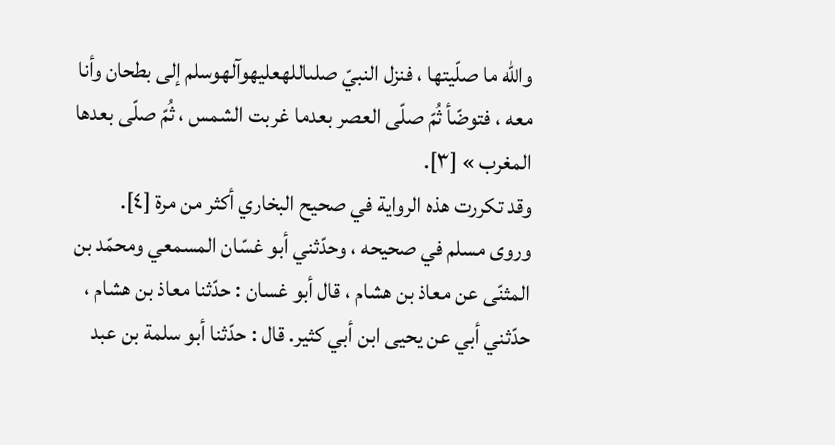والله ما صلّيتها ، فنزل النبيّ صلىاللهعليهوآلهوسلم إلى بطحان وأنا معه ، فتوضّأ ثُمّ صلّى العصر بعدما غربت الشمس ، ثُمّ صلّى بعدها المغرب » [٣].
وقد تكررت هذه الرواية في صحيح البخاري أكثر من مرة [٤].
وروى مسلم في صحيحه ، وحدّثني أبو غسّان المسمعي ومحمّد بن المثنّى عن معاذ بن هشام ، قال أبو غسان : حدّثنا معاذ بن هشام ، حدّثني أبي عن يحيى ابن أبي كثير. قال : حدّثنا أبو سلمة بن عبد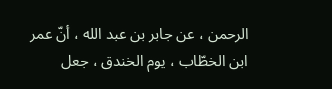الرحمن ، عن جابر بن عبد الله ، أنّ عمر ابن الخطّاب ، يوم الخندق ، جعل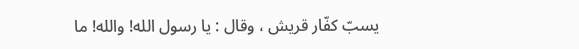يسبّ كفّار قريش ، وقال : يا رسول الله! والله! ما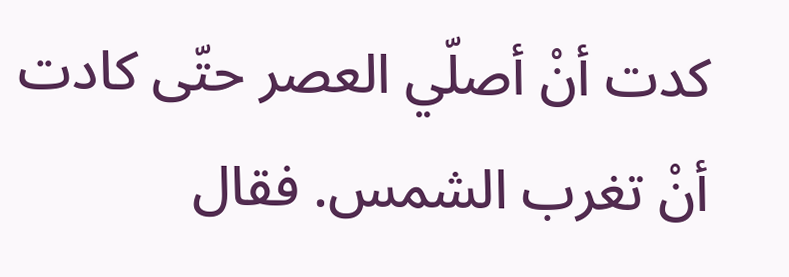كدت أنْ أصلّي العصر حتّى كادت أنْ تغرب الشمس. فقال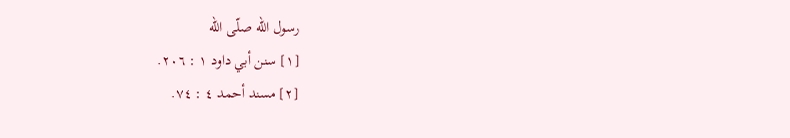رسول الله صلّى الله
[١] سنن أبي داود ١ : ٢٠٦.
[٢] مسند أحمد ٤ : ٧٤.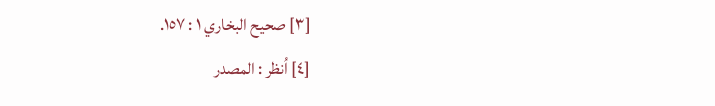[٣] صحيح البخاري ١ : ١٥٧.
[٤] اُنظر : المصدر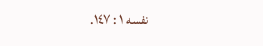نفسه ١ : ١٤٧.